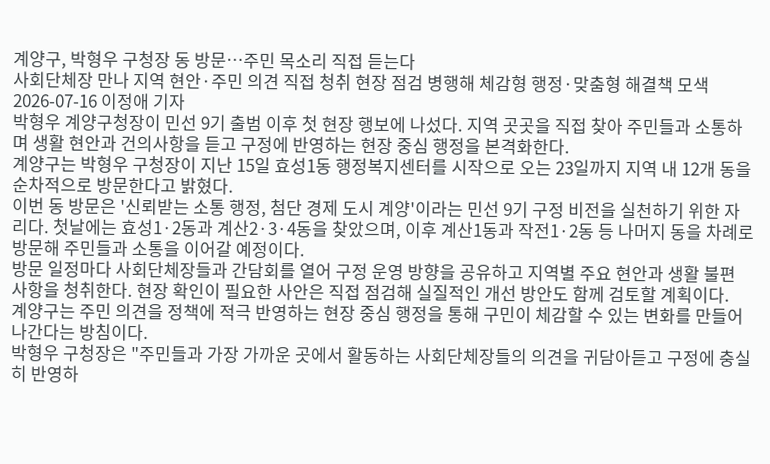계양구, 박형우 구청장 동 방문…주민 목소리 직접 듣는다
사회단체장 만나 지역 현안·주민 의견 직접 청취 현장 점검 병행해 체감형 행정·맞춤형 해결책 모색
2026-07-16 이정애 기자
박형우 계양구청장이 민선 9기 출범 이후 첫 현장 행보에 나섰다. 지역 곳곳을 직접 찾아 주민들과 소통하며 생활 현안과 건의사항을 듣고 구정에 반영하는 현장 중심 행정을 본격화한다.
계양구는 박형우 구청장이 지난 15일 효성1동 행정복지센터를 시작으로 오는 23일까지 지역 내 12개 동을 순차적으로 방문한다고 밝혔다.
이번 동 방문은 '신뢰받는 소통 행정, 첨단 경제 도시 계양'이라는 민선 9기 구정 비전을 실천하기 위한 자리다. 첫날에는 효성1·2동과 계산2·3·4동을 찾았으며, 이후 계산1동과 작전1·2동 등 나머지 동을 차례로 방문해 주민들과 소통을 이어갈 예정이다.
방문 일정마다 사회단체장들과 간담회를 열어 구정 운영 방향을 공유하고 지역별 주요 현안과 생활 불편 사항을 청취한다. 현장 확인이 필요한 사안은 직접 점검해 실질적인 개선 방안도 함께 검토할 계획이다.
계양구는 주민 의견을 정책에 적극 반영하는 현장 중심 행정을 통해 구민이 체감할 수 있는 변화를 만들어 나간다는 방침이다.
박형우 구청장은 "주민들과 가장 가까운 곳에서 활동하는 사회단체장들의 의견을 귀담아듣고 구정에 충실히 반영하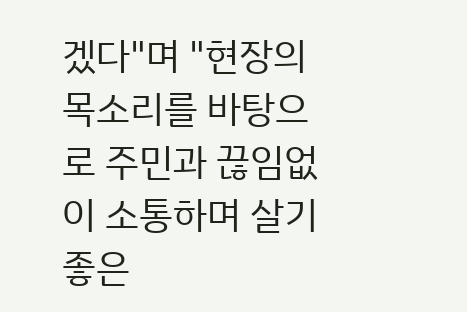겠다"며 "현장의 목소리를 바탕으로 주민과 끊임없이 소통하며 살기 좋은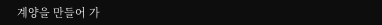계양을 만들어 가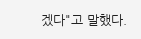겠다"고 말했다.